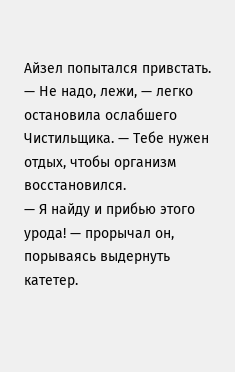Айзел попытался привстать.
— Не надо, лежи, — легко остановила ослабшего Чистильщика. — Тебе нужен отдых, чтобы организм восстановился.
— Я найду и прибью этого урода! — прорычал он, порываясь выдернуть катетер.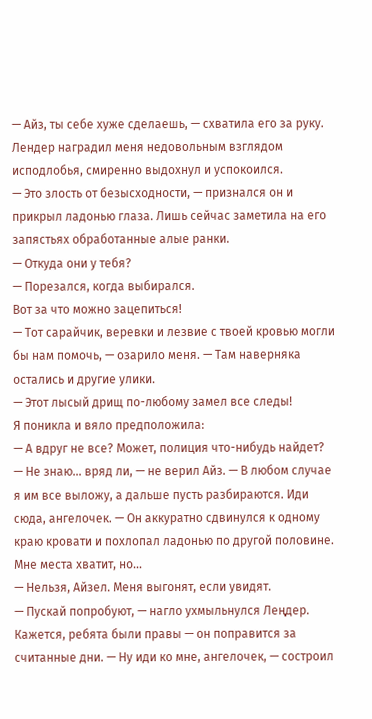— Айз, ты себе хуже сделаешь, — схватила его за руку.
Лендер наградил меня недовольным взглядом исподлобья, смиренно выдохнул и успокоился.
— Это злость от безысходности, — признался он и прикрыл ладонью глаза. Лишь сейчас заметила на его запястьях обработанные алые ранки.
— Откуда они у тебя?
— Порезался, когда выбирался.
Вот за что можно зацепиться!
— Тот сарайчик, веревки и лезвие с твоей кровью могли бы нам помочь, — озарило меня. — Там наверняка остались и другие улики.
— Этот лысый дрищ по-любому замел все следы!
Я поникла и вяло предположила:
— А вдруг не все? Может, полиция что-нибудь найдет?
— Не знаю… вряд ли, — не верил Айз. — В любом случае я им все выложу, а дальше пусть разбираются. Иди сюда, ангелочек. — Он аккуратно сдвинулся к одному краю кровати и похлопал ладонью по другой половине.
Мне места хватит, но…
— Нельзя, Айзел. Меня выгонят, если увидят.
— Пускай попробуют, — нагло ухмыльнулся Леңдер. Кажется, ребята были правы — он поправится за считанные дни. — Ну иди ко мне, ангелочек, — состроил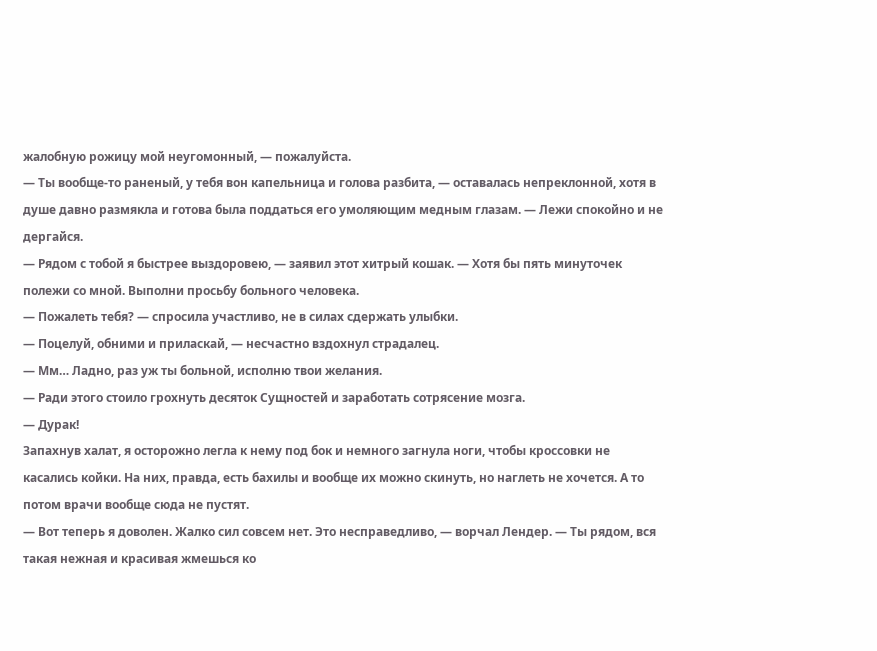жалобную рожицу мой неугомонный, — пожалуйста.
— Ты вообще-то раненый, у тебя вон капельница и голова разбита, — оставалась непреклонной, хотя в душе давно размякла и готова была поддаться его умоляющим медным глазам. — Лежи спокойно и не дергайся.
— Рядом с тобой я быстрее выздоровею, — заявил этот хитрый кошак. — Хотя бы пять минуточек полежи со мной. Выполни просьбу больного человека.
— Пожалеть тебя? — спросила участливо, не в силах сдержать улыбки.
— Поцелуй, обними и приласкай, — несчастно вздохнул страдалец.
— Мм… Ладно, раз уж ты больной, исполню твои желания.
— Ради этого стоило грохнуть десяток Сущностей и заработать сотрясение мозга.
— Дурак!
Запахнув халат, я осторожно легла к нему под бок и немного загнула ноги, чтобы кроссовки не касались койки. На них, правда, есть бахилы и вообще их можно скинуть, но наглеть не хочется. А то потом врачи вообще сюда не пустят.
— Вот теперь я доволен. Жалко сил совсем нет. Это несправедливо, — ворчал Лендер. — Ты рядом, вся такая нежная и красивая жмешься ко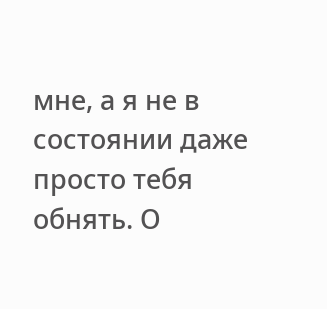мне, а я не в состоянии даже просто тебя обнять. О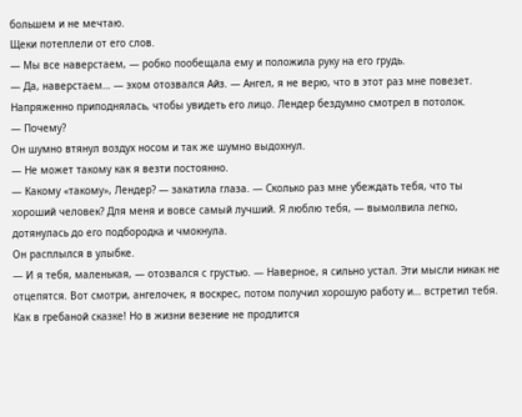большем и не мечтаю.
Щеки потеплели от его слов.
— Мы все наверстаем, — робко пообещала ему и положила руку на его грудь.
— Да, наверстаем… — эхом отозвался Айз. — Ангел, я не верю, что в этот раз мне повезет.
Напряженно приподнялась, чтобы увидеть его лицо. Лендер бездумно смотрел в потолок.
— Почему?
Он шумно втянул воздух носом и так же шумно выдохнул.
— Не может такому как я везти постоянно.
— Какому «такому», Лендер? — закатила глаза. — Сколько раз мне убеждать тебя, что ты хороший человек? Для меня и вовсе самый лучший. Я люблю тебя, — вымолвила легко, дотянулась до его подбородка и чмокнула.
Он расплылся в улыбке.
— И я тебя, маленькая, — отозвался с грустью. — Наверное, я сильно устал. Эти мысли никак не отцепятся. Вот смотри, ангелочек, я воскрес, потом получил хорошую работу и… встретил тебя. Как в гребаной сказке! Но в жизни везение не продлится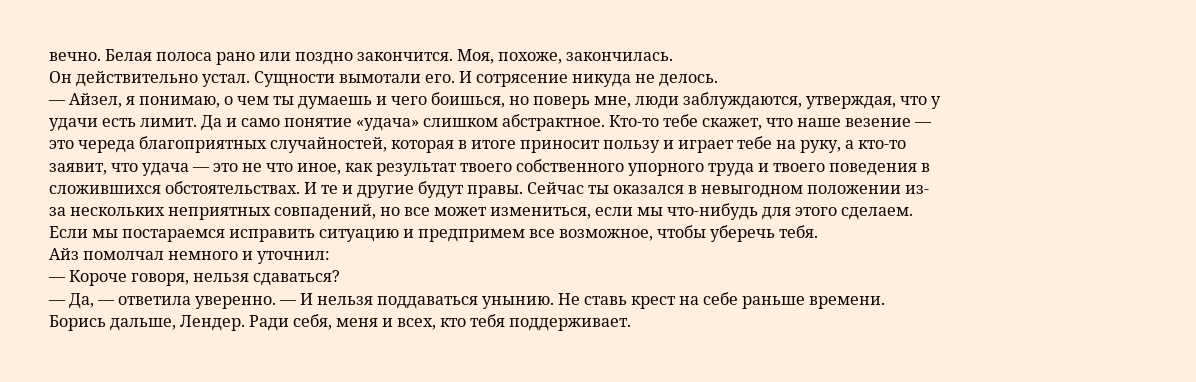вечно. Белая полоса рано или поздно закончится. Моя, похоже, закончилась.
Он действительно устал. Сущности вымотали его. И сотрясение никуда не делось.
— Айзел, я понимаю, о чем ты думаешь и чего боишься, но поверь мне, люди заблуждаются, утверждая, что у удачи есть лимит. Да и само понятие «удача» слишком абстрактное. Кто-то тебе скажет, что наше везение — это череда благоприятных случайностей, которая в итоге приносит пользу и играет тебе на руку, а кто-то заявит, что удача — это не что иное, как результат твоего собственного упорного труда и твоего поведения в сложившихся обстоятельствах. И те и другие будут правы. Сейчас ты оказался в невыгодном положении из-за нескольких неприятных совпадений, но все может измениться, если мы что-нибудь для этого сделаем. Если мы постараемся исправить ситуацию и предпримем все возможное, чтобы уберечь тебя.
Айз помолчал немного и уточнил:
— Короче говоря, нельзя сдаваться?
— Да, — ответила уверенно. — И нельзя поддаваться унынию. Не ставь крест на себе раньше времени. Борись дальше, Лендер. Ради себя, меня и всех, кто тебя поддерживает.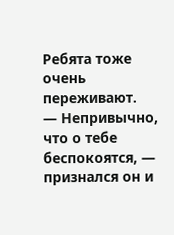Ребята тоже очень переживают.
— Непривычно, что о тебе беспокоятся, — признался он и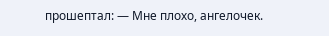прошептал: — Мне плохо, ангелочек.